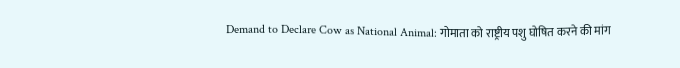Demand to Declare Cow as National Animal: गोमाता को राष्ट्रीय पशु घोषित करने की मांग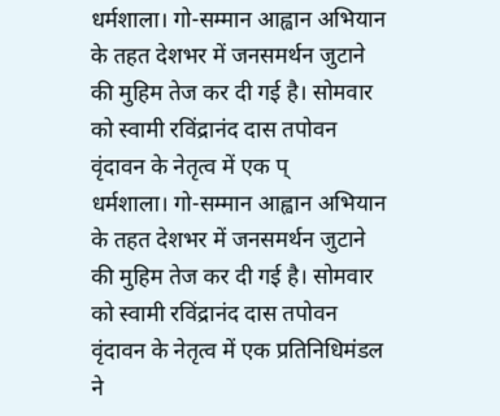धर्मशाला। गो-सम्मान आह्वान अभियान के तहत देशभर में जनसमर्थन जुटाने की मुहिम तेज कर दी गई है। सोमवार को स्वामी रविंद्रानंद दास तपोवन वृंदावन के नेतृत्व में एक प्
धर्मशाला। गो-सम्मान आह्वान अभियान के तहत देशभर में जनसमर्थन जुटाने की मुहिम तेज कर दी गई है। सोमवार को स्वामी रविंद्रानंद दास तपोवन वृंदावन के नेतृत्व में एक प्रतिनिधिमंडल ने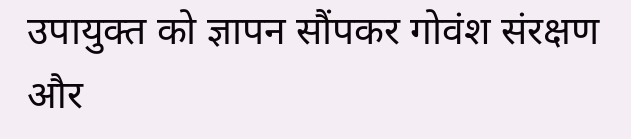उपायुक्त को ज्ञापन सौंपकर गोवंश संरक्षण और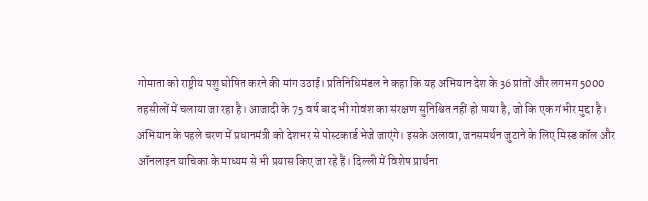गोमाता को राष्ट्रीय पशु घोषित करने की मांग उठाई। प्रतिनिधिमंडल ने कहा कि यह अभियान देश के 36 प्रांतों और लगभग 5000 तहसीलों में चलाया जा रहा है। आजादी के 75 वर्ष बाद भी गोवंश का संरक्षण सुनिश्चित नहीं हो पाया है, जो कि एक गंभीर मुद्दा है। अभियान के पहले चरण में प्रधानमंत्री को देशभर से पोस्टकार्ड भेजे जाएंगे। इसके अलावा, जनसमर्थन जुटाने के लिए मिस्ड कॉल और ऑनलाइन याचिका के माध्यम से भी प्रयास किए जा रहे हैं। दिल्ली में विशेष प्रार्थना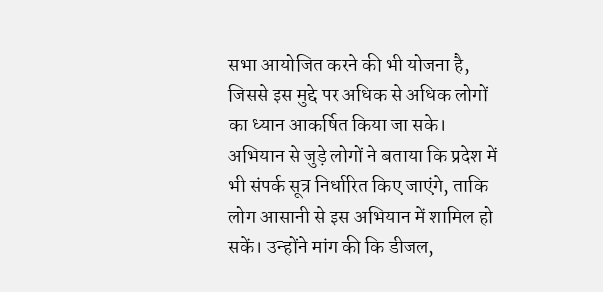सभा आयोजित करने की भी योजना है, जिससे इस मुद्दे पर अधिक से अधिक लोगों का ध्यान आकर्षित किया जा सके।
अभियान से जुड़े लोगों ने बताया कि प्रदेश में भी संपर्क सूत्र निर्धारित किए जाएंगे, ताकि लोग आसानी से इस अभियान में शामिल हो सकें। उन्होंने मांग की कि डीजल,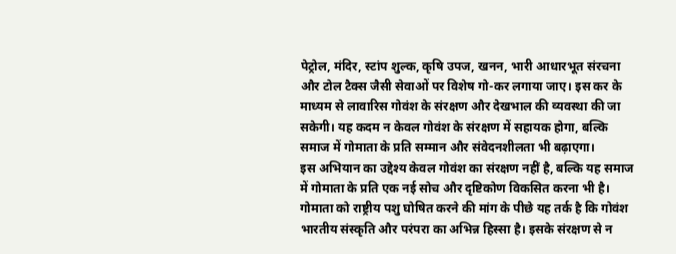पेट्रोल, मंदिर, स्टांप शुल्क, कृषि उपज, खनन, भारी आधारभूत संरचना और टोल टैक्स जैसी सेवाओं पर विशेष गो-कर लगाया जाए। इस कर के माध्यम से लावारिस गोवंश के संरक्षण और देखभाल की व्यवस्था की जा सकेगी। यह कदम न केवल गोवंश के संरक्षण में सहायक होगा, बल्कि समाज में गोमाता के प्रति सम्मान और संवेदनशीलता भी बढ़ाएगा।
इस अभियान का उद्देश्य केवल गोवंश का संरक्षण नहीं है, बल्कि यह समाज में गोमाता के प्रति एक नई सोच और दृष्टिकोण विकसित करना भी है। गोमाता को राष्ट्रीय पशु घोषित करने की मांग के पीछे यह तर्क है कि गोवंश भारतीय संस्कृति और परंपरा का अभिन्न हिस्सा है। इसके संरक्षण से न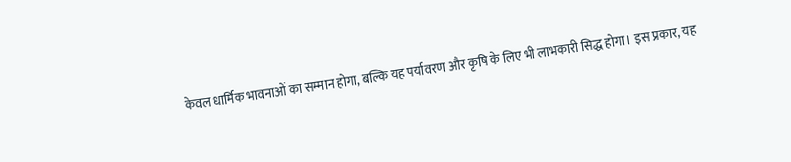केवल धार्मिक भावनाओं का सम्मान होगा, बल्कि यह पर्यावरण और कृषि के लिए भी लाभकारी सिद्ध होगा। इस प्रकार, यह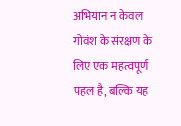अभियान न केवल गोवंश के संरक्षण के लिए एक महत्वपूर्ण पहल है, बल्कि यह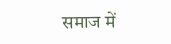समाज में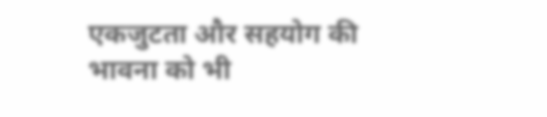एकजुटता और सहयोग की भावना को भी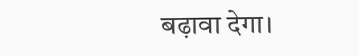बढ़ावा देगा।